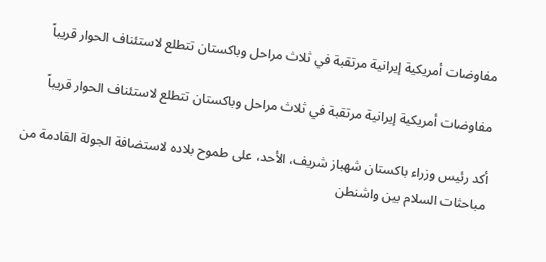مفاوضات أمريكية إيرانية مرتقبة في ثلاث مراحل وباكستان تتطلع لاستئناف الحوار قريباً

مفاوضات أمريكية إيرانية مرتقبة في ثلاث مراحل وباكستان تتطلع لاستئناف الحوار قريباً

أكد رئيس وزراء باكستان شهباز شريف، الأحد، على طموح بلاده لاستضافة الجولة القادمة من مباحثات السلام بين واشنطن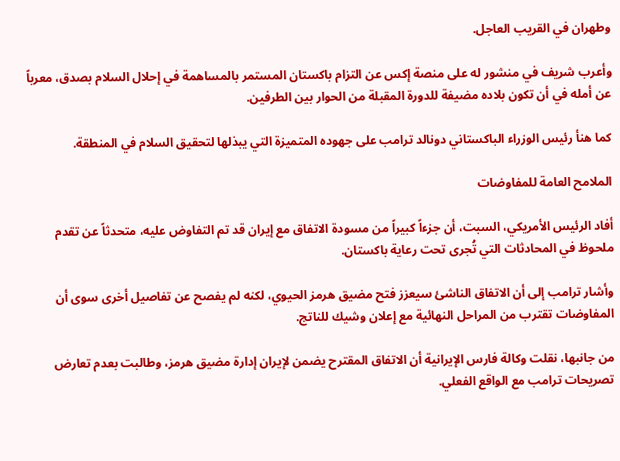وطهران في القريب العاجل.

وأعرب شريف في منشور له على منصة إكس عن التزام باكستان المستمر بالمساهمة في إحلال السلام بصدق، معرباً عن أمله في أن تكون بلاده مضيفة للدورة المقبلة من الحوار بين الطرفين.

كما هنأ رئيس الوزراء الباكستاني دونالد ترامب على جهوده المتميزة التي يبذلها لتحقيق السلام في المنطقة.

الملامح العامة للمفاوضات

أفاد الرئيس الأمريكي، السبت، أن جزءاً كبيراً من مسودة الاتفاق مع إيران قد تم التفاوض عليه، متحدثاً عن تقدم ملحوظ في المحادثات التي تُجرى تحت رعاية باكستان.

وأشار ترامب إلى أن الاتفاق الناشئ سيعزز فتح مضيق هرمز الحيوي، لكنه لم يفصح عن تفاصيل أخرى سوى أن المفاوضات تقترب من المراحل النهائية مع إعلان وشيك للناتج.

من جانبها، نقلت وكالة فارس الإيرانية أن الاتفاق المقترح يضمن لإيران إدارة مضيق هرمز، وطالبت بعدم تعارض تصريحات ترامب مع الواقع الفعلي.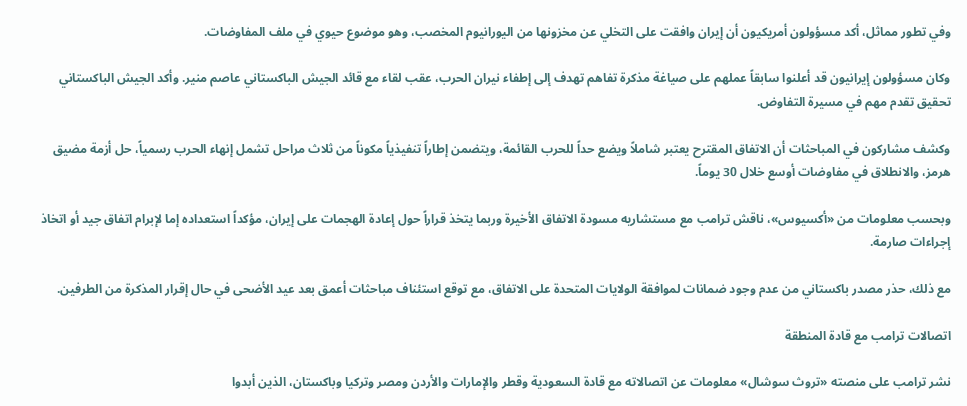وفي تطور مماثل، أكد مسؤولون أمريكيون أن إيران وافقت على التخلي عن مخزونها من اليورانيوم المخصب، وهو موضوع حيوي في ملف المفاوضات.

وكان مسؤولون إيرانيون قد أعلنوا سابقاً عملهم على صياغة مذكرة تفاهم تهدف إلى إطفاء نيران الحرب، عقب لقاء مع قائد الجيش الباكستاني عاصم منير. وأكد الجيش الباكستاني تحقيق تقدم مهم في مسيرة التفاوض.

وكشف مشاركون في المباحثات أن الاتفاق المقترح يعتبر شاملاً ويضع حداً للحرب القائمة، ويتضمن إطاراً تنفيذياً مكوناً من ثلاث مراحل تشمل إنهاء الحرب رسمياً، حل أزمة مضيق هرمز، والانطلاق في مفاوضات أوسع خلال 30 يوماً.

وبحسب معلومات من «أكسيوس»، ناقش ترامب مع مستشاريه مسودة الاتفاق الأخيرة وربما يتخذ قراراً حول إعادة الهجمات على إيران، مؤكداً استعداده إما لإبرام اتفاق جيد أو اتخاذ إجراءات صارمة.

مع ذلك، حذر مصدر باكستاني من عدم وجود ضمانات لموافقة الولايات المتحدة على الاتفاق، مع توقع استئناف مباحثات أعمق بعد عيد الأضحى في حال إقرار المذكرة من الطرفين.

اتصالات ترامب مع قادة المنطقة

نشر ترامب على منصته «تروث سوشال» معلومات عن اتصالاته مع قادة السعودية وقطر والإمارات والأردن ومصر وتركيا وباكستان، الذين أبدوا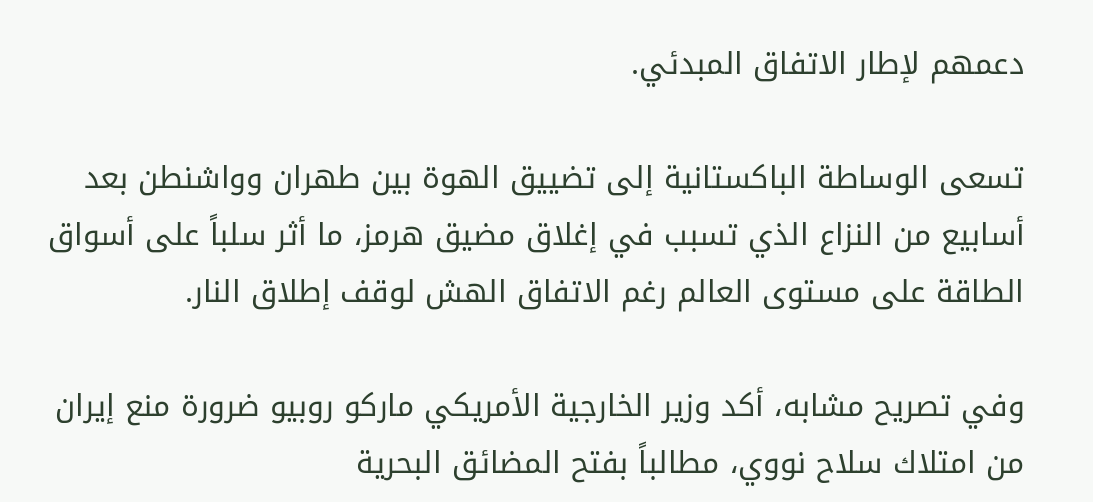دعمهم لإطار الاتفاق المبدئي.

تسعى الوساطة الباكستانية إلى تضييق الهوة بين طهران وواشنطن بعد أسابيع من النزاع الذي تسبب في إغلاق مضيق هرمز، ما أثر سلباً على أسواق الطاقة على مستوى العالم رغم الاتفاق الهش لوقف إطلاق النار.

وفي تصريح مشابه، أكد وزير الخارجية الأمريكي ماركو روبيو ضرورة منع إيران من امتلاك سلاح نووي، مطالباً بفتح المضائق البحرية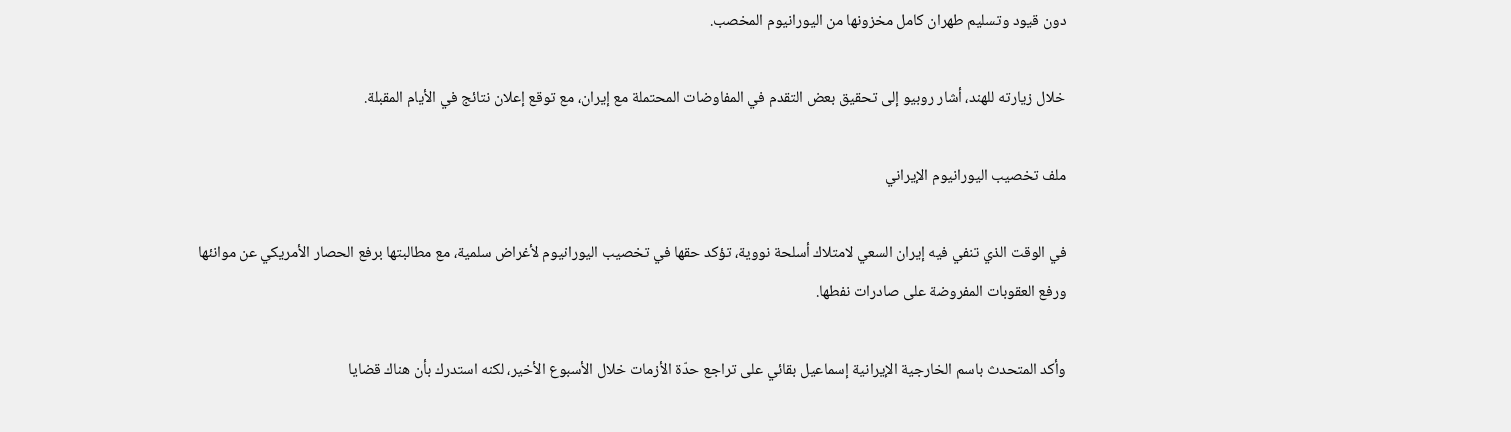دون قيود وتسليم طهران كامل مخزونها من اليورانيوم المخصب.

خلال زيارته للهند، أشار روبيو إلى تحقيق بعض التقدم في المفاوضات المحتملة مع إيران، مع توقع إعلان نتائج في الأيام المقبلة.

ملف تخصيب اليورانيوم الإيراني

في الوقت الذي تنفي فيه إيران السعي لامتلاك أسلحة نووية، تؤكد حقها في تخصيب اليورانيوم لأغراض سلمية، مع مطالبتها برفع الحصار الأمريكي عن موانئها ورفع العقوبات المفروضة على صادرات نفطها.

وأكد المتحدث باسم الخارجية الإيرانية إسماعيل بقائي على تراجع حدّة الأزمات خلال الأسبوع الأخير، لكنه استدرك بأن هناك قضايا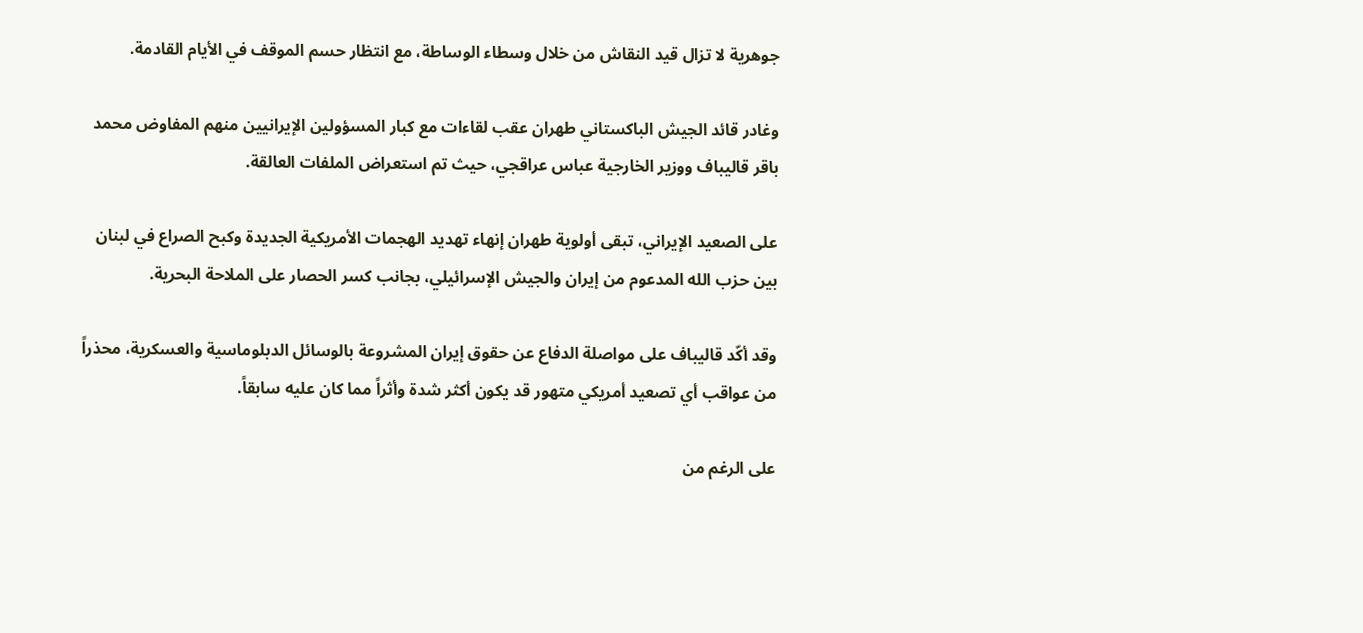جوهرية لا تزال قيد النقاش من خلال وسطاء الوساطة، مع انتظار حسم الموقف في الأيام القادمة.

وغادر قائد الجيش الباكستاني طهران عقب لقاءات مع كبار المسؤولين الإيرانيين منهم المفاوض محمد باقر قاليباف ووزير الخارجية عباس عراقجي، حيث تم استعراض الملفات العالقة.

على الصعيد الإيراني، تبقى أولوية طهران إنهاء تهديد الهجمات الأمريكية الجديدة وكبح الصراع في لبنان بين حزب الله المدعوم من إيران والجيش الإسرائيلي، بجانب كسر الحصار على الملاحة البحرية.

وقد أكّد قاليباف على مواصلة الدفاع عن حقوق إيران المشروعة بالوسائل الدبلوماسية والعسكرية، محذراً من عواقب أي تصعيد أمريكي متهور قد يكون أكثر شدة وأثراً مما كان عليه سابقاً.

على الرغم من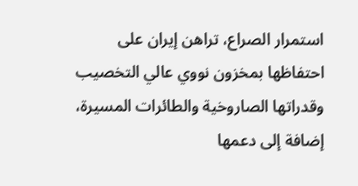استمرار الصراع، تراهن إيران على احتفاظها بمخزون نووي عالي التخصيب وقدراتها الصاروخية والطائرات المسيرة، إضافة إلى دعمها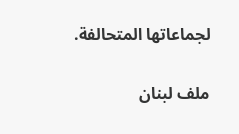لجماعاتها المتحالفة.

ملف لبنان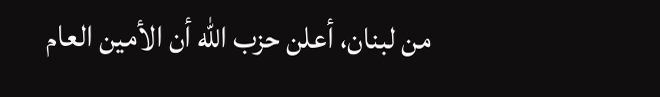من لبنان، أعلن حزب الله أن الأمين العام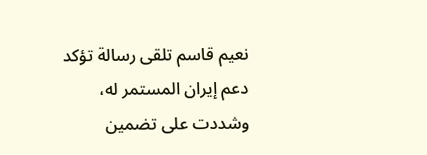نعيم قاسم تلقى رسالة تؤكد دعم إيران المستمر له، وشددت على تضمين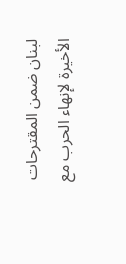لبنان ضمن المقترحات الأخيرة لإنهاء الحرب مع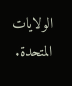الولايات المتحدة.